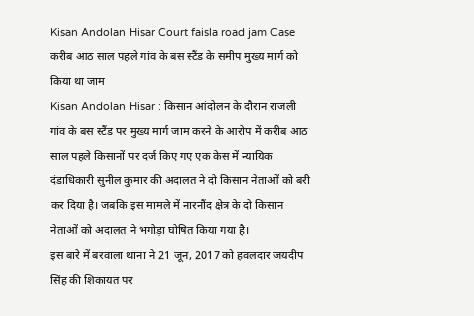Kisan Andolan Hisar Court faisla road jam Case
करीब आठ साल पहले गांव के बस स्टैंड के समीप मुख्य मार्ग को किया था जाम
Kisan Andolan Hisar : किसान आंदोलन के दौरान राजली गांव के बस स्टैंड पर मुख्य मार्ग जाम करने के आरोप में करीब आठ साल पहले किसानों पर दर्ज किए गए एक केस में न्यायिक दंडाधिकारी सुनील कुमार की अदालत ने दो किसान नेताओं को बरी कर दिया है। जबकि इस मामले में नारनौंद क्षेत्र के दो किसान नेताओं को अदालत ने भगोड़ा घोषित किया गया है।
इस बारे में बरवाला थाना ने 21 जून, 2017 को हवलदार जयदीप सिंह की शिकायत पर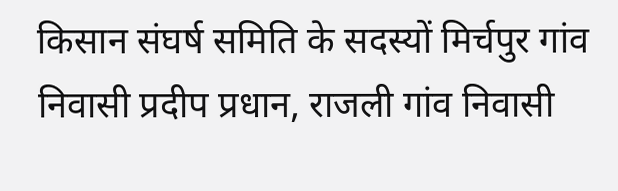किसान संघर्ष समिति के सदस्यों मिर्चपुर गांव निवासी प्रदीप प्रधान, राजली गांव निवासी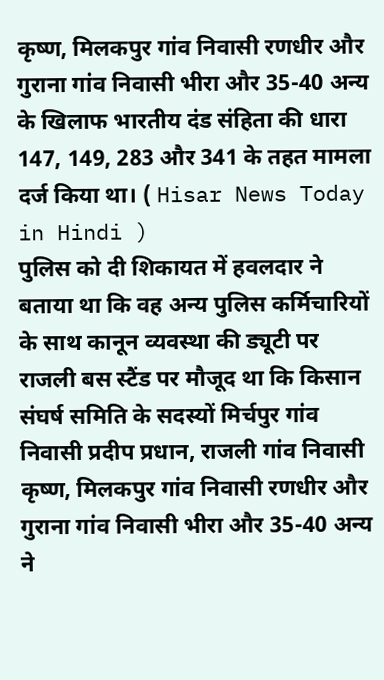कृष्ण, मिलकपुर गांव निवासी रणधीर और गुराना गांव निवासी भीरा और 35-40 अन्य के खिलाफ भारतीय दंड संहिता की धारा 147, 149, 283 और 341 के तहत मामला दर्ज किया था। ( Hisar News Today in Hindi )
पुलिस को दी शिकायत में हवलदार ने बताया था कि वह अन्य पुलिस कर्मिचारियों के साथ कानून व्यवस्था की ड्यूटी पर राजली बस स्टैंड पर मौजूद था कि किसान संघर्ष समिति के सदस्यों मिर्चपुर गांव निवासी प्रदीप प्रधान, राजली गांव निवासी कृष्ण, मिलकपुर गांव निवासी रणधीर और गुराना गांव निवासी भीरा और 35-40 अन्य ने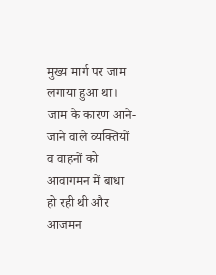मुख्य मार्ग पर जाम लगाया हुआ था। जाम के कारण आने-जाने वाले व्यक्तियों व वाहनों को आवागमन में बाधा हो रही थी और आजमन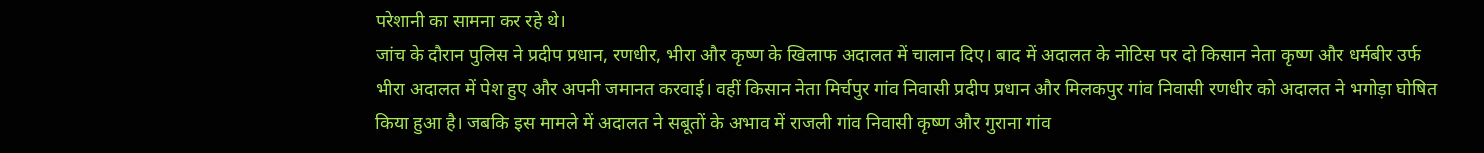परेशानी का सामना कर रहे थे।
जांच के दौरान पुलिस ने प्रदीप प्रधान, रणधीर, भीरा और कृष्ण के खिलाफ अदालत में चालान दिए। बाद में अदालत के नोटिस पर दो किसान नेता कृष्ण और धर्मबीर उर्फ भीरा अदालत में पेश हुए और अपनी जमानत करवाई। वहीं किसान नेता मिर्चपुर गांव निवासी प्रदीप प्रधान और मिलकपुर गांव निवासी रणधीर को अदालत ने भगोड़ा घोषित किया हुआ है। जबकि इस मामले में अदालत ने सबूतों के अभाव में राजली गांव निवासी कृष्ण और गुराना गांव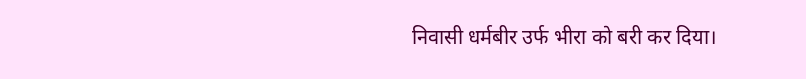निवासी धर्मबीर उर्फ भीरा को बरी कर दिया।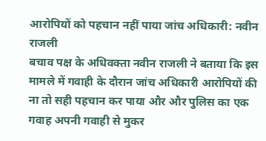आरोपियों को पहचान नहीं पाया जांच अधिकारी: नवीन राजली
बचाव पक्ष के अधिवक्ता नवीन राजली ने बताया कि इस मामले में गवाही के दौरान जांच अधिकारी आरोपियों की ना तो सही पहचान कर पाया और और पुलिस का एक गवाह अपनी गवाही से मुकर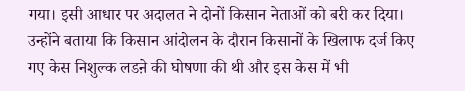गया। इसी आधार पर अदालत ने दोनों किसान नेताओं को बरी कर दिया। उन्होंने बताया कि किसान आंदोलन के दौरान किसानों के खिलाफ दर्ज किए गए केस निशुल्क लडऩे की घोषणा की थी और इस केस में भी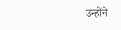उन्होंने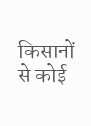किसानों से कोई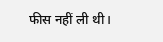फीस नहीं ली थी।